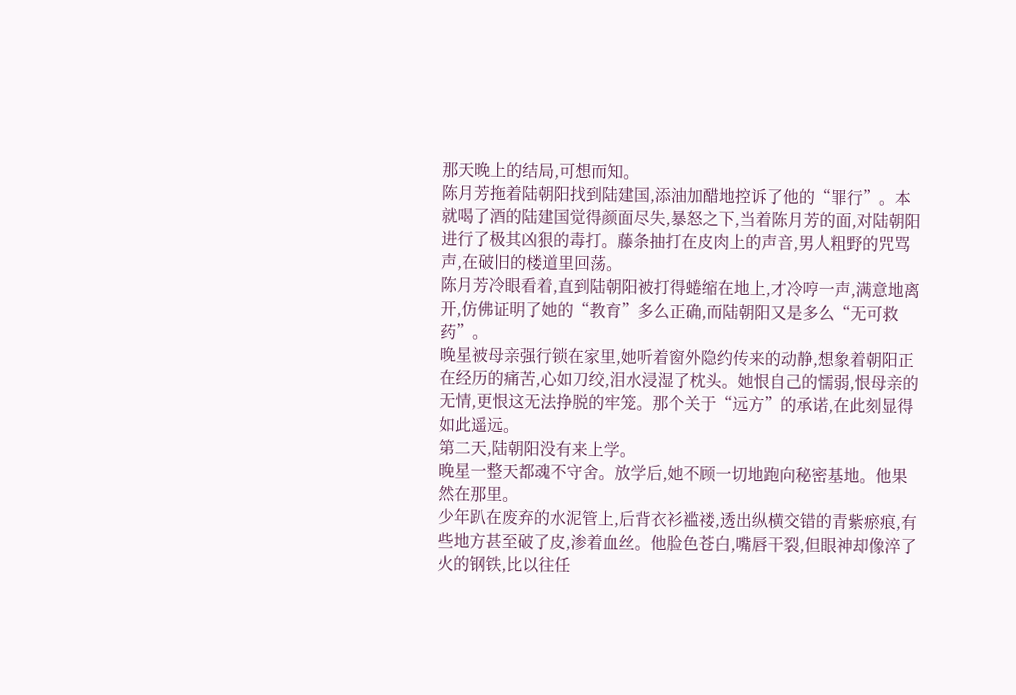那天晚上的结局,可想而知。
陈月芳拖着陆朝阳找到陆建国,添油加醋地控诉了他的“罪行”。本就喝了酒的陆建国觉得颜面尽失,暴怒之下,当着陈月芳的面,对陆朝阳进行了极其凶狠的毒打。藤条抽打在皮肉上的声音,男人粗野的咒骂声,在破旧的楼道里回荡。
陈月芳冷眼看着,直到陆朝阳被打得蜷缩在地上,才冷哼一声,满意地离开,仿佛证明了她的“教育”多么正确,而陆朝阳又是多么“无可救药”。
晚星被母亲强行锁在家里,她听着窗外隐约传来的动静,想象着朝阳正在经历的痛苦,心如刀绞,泪水浸湿了枕头。她恨自己的懦弱,恨母亲的无情,更恨这无法挣脱的牢笼。那个关于“远方”的承诺,在此刻显得如此遥远。
第二天,陆朝阳没有来上学。
晚星一整天都魂不守舍。放学后,她不顾一切地跑向秘密基地。他果然在那里。
少年趴在废弃的水泥管上,后背衣衫褴褛,透出纵横交错的青紫瘀痕,有些地方甚至破了皮,渗着血丝。他脸色苍白,嘴唇干裂,但眼神却像淬了火的钢铁,比以往任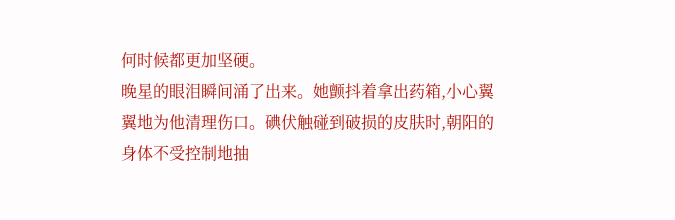何时候都更加坚硬。
晚星的眼泪瞬间涌了出来。她颤抖着拿出药箱,小心翼翼地为他清理伤口。碘伏触碰到破损的皮肤时,朝阳的身体不受控制地抽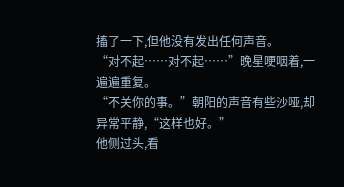搐了一下,但他没有发出任何声音。
“对不起……对不起……”晚星哽咽着,一遍遍重复。
“不关你的事。”朝阳的声音有些沙哑,却异常平静,“这样也好。”
他侧过头,看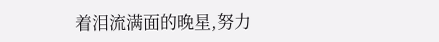着泪流满面的晚星,努力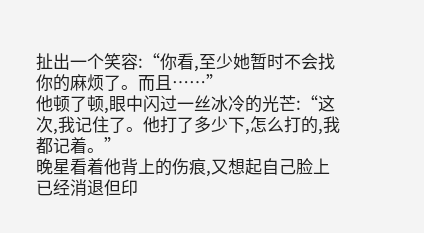扯出一个笑容:“你看,至少她暂时不会找你的麻烦了。而且……”
他顿了顿,眼中闪过一丝冰冷的光芒:“这次,我记住了。他打了多少下,怎么打的,我都记着。”
晚星看着他背上的伤痕,又想起自己脸上已经消退但印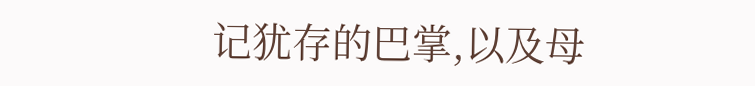记犹存的巴掌,以及母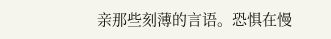亲那些刻薄的言语。恐惧在慢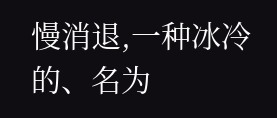慢消退,一种冰冷的、名为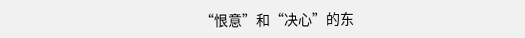“恨意”和“决心”的东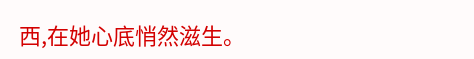西,在她心底悄然滋生。